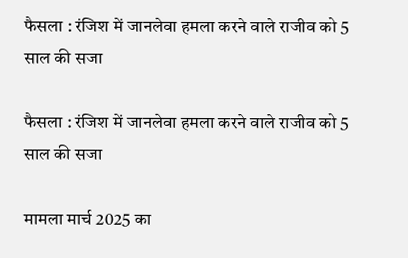फैसला : रंजिश में जानलेवा हमला करने वाले राजीव को 5 साल की सजा

फैसला : रंजिश में जानलेवा हमला करने वाले राजीव को 5 साल की सजा

मामला मार्च 2025 का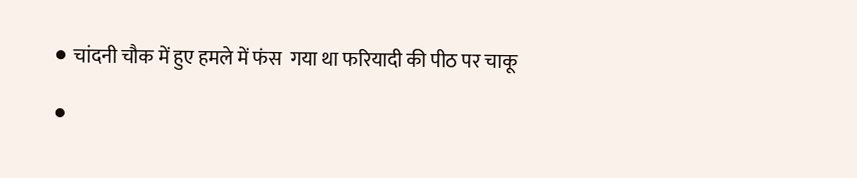⚫ चांदनी चौक में हुए हमले में फंस  गया था फरियादी की पीठ पर चाकू

⚫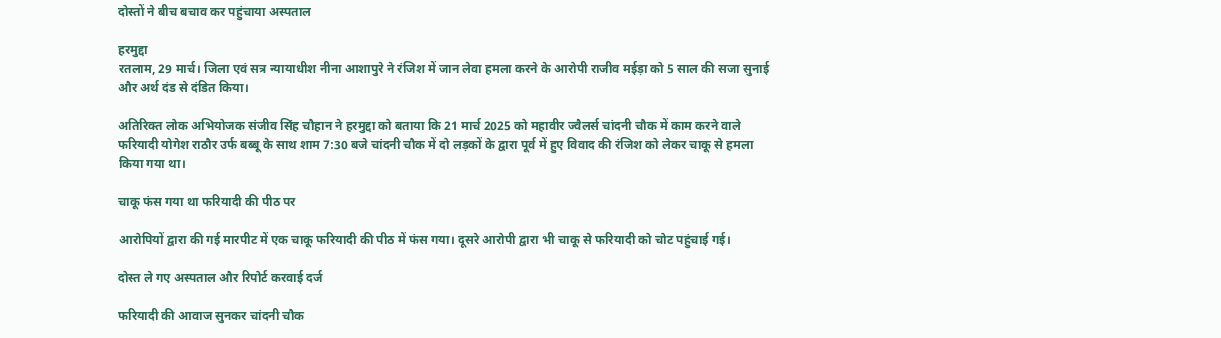दोस्तों ने बीच बचाव कर पहुंचाया अस्पताल

हरमुद्दा
रतलाम, 29 मार्च। जिला एवं सत्र न्यायाधीश नीना आशापुरे ने रंजिश में जान लेवा हमला करने के आरोपी राजीव मईड़ा को 5 साल की सजा सुनाई और अर्थ दंड से दंडित किया।

अतिरिक्त लोक अभियोजक संजीव सिंह चौहान ने हरमुद्दा को बताया कि 21 मार्च 2025 को महावीर ज्वैलर्स चांदनी चौक में काम करने वाले फरियादी योगेश राठौर उर्फ बब्बू के साथ शाम 7:30 बजे चांदनी चौक में दो लड़कों के द्वारा पूर्व में हुए विवाद की रंजिश को लेकर चाकू से हमला किया गया था।

चाकू फंस गया था फरियादी की पीठ पर

आरोपियों द्वारा की गई मारपीट में एक चाकू फरियादी की पीठ में फंस गया। दूसरे आरोपी द्वारा भी चाकू से फरियादी को चोट पहुंचाई गई।

दोस्त ले गए अस्पताल और रिपोर्ट करवाई दर्ज

फरियादी की आवाज सुनकर चांदनी चौक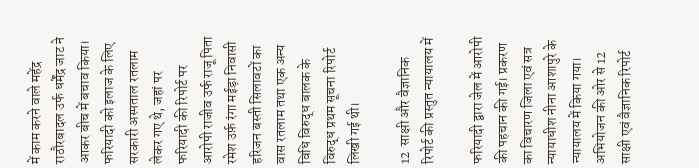में काम करने वाले महेंद्र राठौरबादल उर्फ धर्मेंद्र जाट ने आकर बीच में बचाव किया। फरियादी को इलाज के लिए सरकारी अस्पताल रतलाम लेकर गए थे, जहां पर फरियादी की रिपोर्ट पर आरोपी राजीव उर्फ राजू पिता रमेश उर्फ़ रंगा मईड़ा निवासी हरिजन बस्ती सिलावटों का वास रतलाम तथा एक अन्य विधि विरुद्ध बालक के विरुद्ध प्रथम सूचना रिपोर्ट लिखी गई थी।

12  साक्षी और वैज्ञानिक रिपोर्ट की प्रस्तुत न्यायालय में

फरियादी द्वारा जेल में आरोपी की पहचान की गई। प्रकरण का विचारण जिला एवं सत्र न्यायाधीश नीना आशापुरे के न्यायालय में किया गया। अभियोजन की ओर से 12 साक्षी एवं वैज्ञानिक रिपोर्ट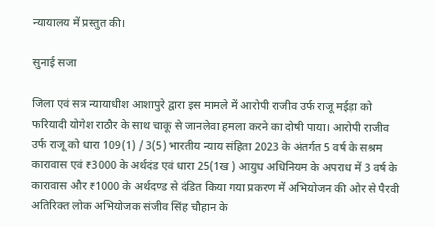न्यायालय में प्रस्तुत की।

सुनाई सजा

जिला एवं सत्र न्यायाधीश आशापुरे द्वारा इस मामले में आरोपी राजीव उर्फ राजू मईड़ा को फरियादी योगेश राठौर के साथ चाकू से जानलेवा हमला करने का दोषी पाया। आरोपी राजीव उर्फ राजू को धारा 109(1) / 3(5) भारतीय न्याय संहिता 2023 के अंतर्गत 5 वर्ष के सश्रम कारावास एवं ₹3000 के अर्थदंड एवं धारा 25(1ख ) आयुध अधिनियम के अपराध में 3 वर्ष के कारावास और ₹1000 के अर्थदण्ड से दंडित किया गया प्रकरण में अभियोजन की ओर से पैरवी अतिरिक्त लोक अभियोजक संजीव सिंह चौहान के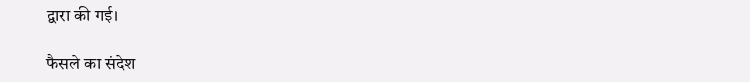द्वारा की गई।

फैसले का संदेश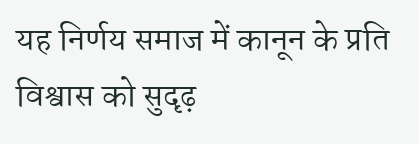यह निर्णय समाज में कानून के प्रति विश्वास को सुदृढ़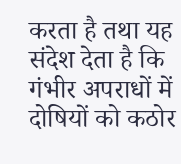करता है तथा यह संदेश देता है कि गंभीर अपराधों में दोषियों को कठोर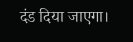दंड दिया जाएगा।